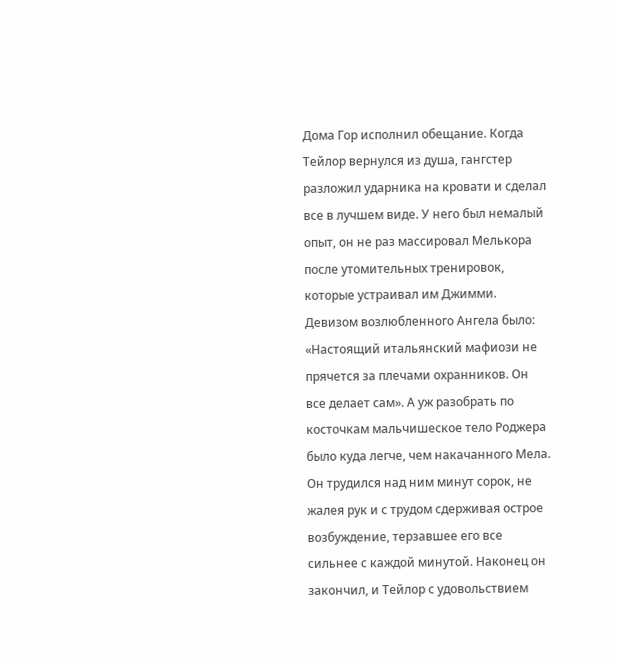Дома Гор исполнил обещание. Когда Тейлор вернулся из душа, гангстер разложил ударника на кровати и сделал все в лучшем виде. У него был немалый опыт, он не раз массировал Мелькора после утомительных тренировок, которые устраивал им Джимми. Девизом возлюбленного Ангела было: «Настоящий итальянский мафиози не прячется за плечами охранников. Он все делает сам». А уж разобрать по косточкам мальчишеское тело Роджера было куда легче, чем накачанного Мела. Он трудился над ним минут сорок, не жалея рук и с трудом сдерживая острое возбуждение, терзавшее его все сильнее с каждой минутой. Наконец он закончил, и Тейлор с удовольствием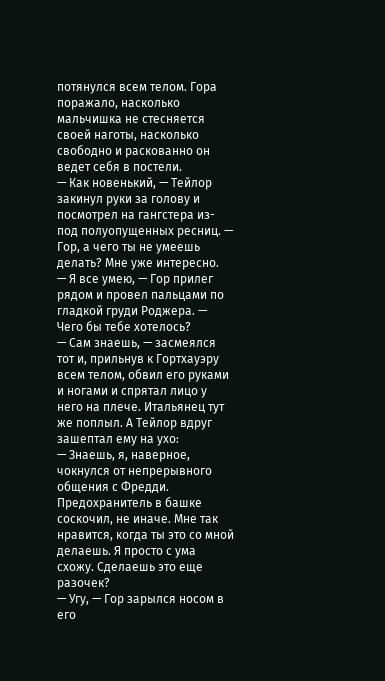потянулся всем телом. Гора поражало, насколько мальчишка не стесняется своей наготы, насколько свободно и раскованно он ведет себя в постели.
— Как новенький, — Тейлор закинул руки за голову и посмотрел на гангстера из-под полуопущенных ресниц. — Гор, а чего ты не умеешь делать? Мне уже интересно.
— Я все умею, — Гор прилег рядом и провел пальцами по гладкой груди Роджера. — Чего бы тебе хотелось?
— Сам знаешь, — засмеялся тот и, прильнув к Гортхауэру всем телом, обвил его руками и ногами и спрятал лицо у него на плече. Итальянец тут же поплыл. А Тейлор вдруг зашептал ему на ухо:
— Знаешь, я, наверное, чокнулся от непрерывного общения с Фредди. Предохранитель в башке соскочил, не иначе. Мне так нравится, когда ты это со мной делаешь. Я просто с ума схожу. Сделаешь это еще разочек?
— Угу, — Гор зарылся носом в его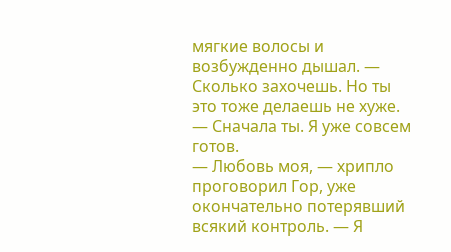мягкие волосы и возбужденно дышал. — Сколько захочешь. Но ты это тоже делаешь не хуже.
— Сначала ты. Я уже совсем готов.
— Любовь моя, — хрипло проговорил Гор, уже окончательно потерявший всякий контроль. — Я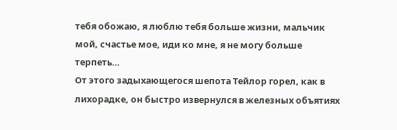тебя обожаю, я люблю тебя больше жизни, мальчик мой, счастье мое, иди ко мне, я не могу больше терпеть…
От этого задыхающегося шепота Тейлор горел, как в лихорадке, он быстро извернулся в железных объятиях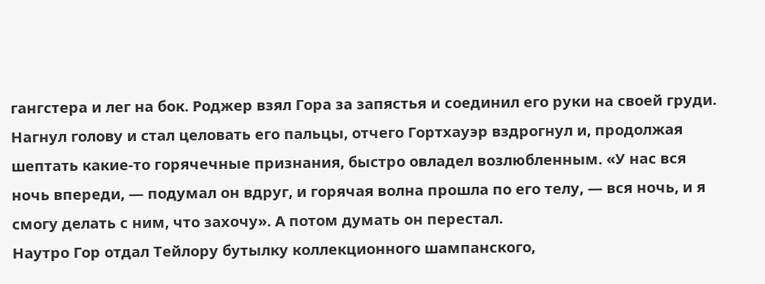гангстера и лег на бок. Роджер взял Гора за запястья и соединил его руки на своей груди. Нагнул голову и стал целовать его пальцы, отчего Гортхауэр вздрогнул и, продолжая шептать какие-то горячечные признания, быстро овладел возлюбленным. «У нас вся ночь впереди, — подумал он вдруг, и горячая волна прошла по его телу, — вся ночь, и я смогу делать с ним, что захочу». А потом думать он перестал.
Наутро Гор отдал Тейлору бутылку коллекционного шампанского,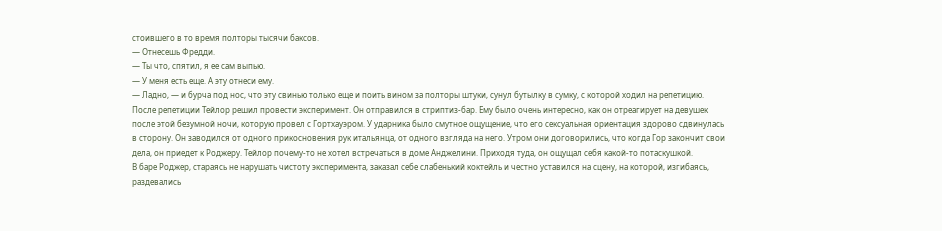стоившего в то время полторы тысячи баксов.
— Отнесешь Фредди.
— Ты что, спятил, я ее сам выпью.
— У меня есть еще. А эту отнеси ему.
— Ладно, — и бурча под нос, что эту свинью только еще и поить вином за полторы штуки, сунул бутылку в сумку, с которой ходил на репетицию.
После репетиции Тейлор решил провести эксперимент. Он отправился в стриптиз-бар. Ему было очень интересно, как он отреагирует на девушек после этой безумной ночи, которую провел с Гортхауэром. У ударника было смутное ощущение, что его сексуальная ориентация здорово сдвинулась в сторону. Он заводился от одного прикосновения рук итальянца, от одного взгляда на него. Утром они договорились, что когда Гор закончит свои дела, он приедет к Роджеру. Тейлор почему-то не хотел встречаться в доме Анджелини. Приходя туда, он ощущал себя какой-то потаскушкой.
В баре Роджер, стараясь не нарушать чистоту эксперимента, заказал себе слабенький коктейль и честно уставился на сцену, на которой, изгибаясь, раздевались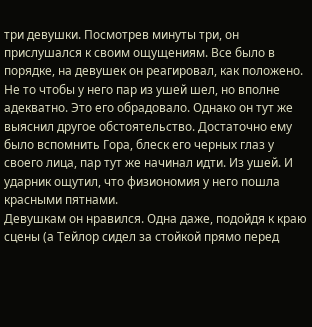три девушки. Посмотрев минуты три, он прислушался к своим ощущениям. Все было в порядке, на девушек он реагировал, как положено. Не то чтобы у него пар из ушей шел, но вполне адекватно. Это его обрадовало. Однако он тут же выяснил другое обстоятельство. Достаточно ему было вспомнить Гора, блеск его черных глаз у своего лица, пар тут же начинал идти. Из ушей. И ударник ощутил, что физиономия у него пошла красными пятнами.
Девушкам он нравился. Одна даже, подойдя к краю сцены (а Тейлор сидел за стойкой прямо перед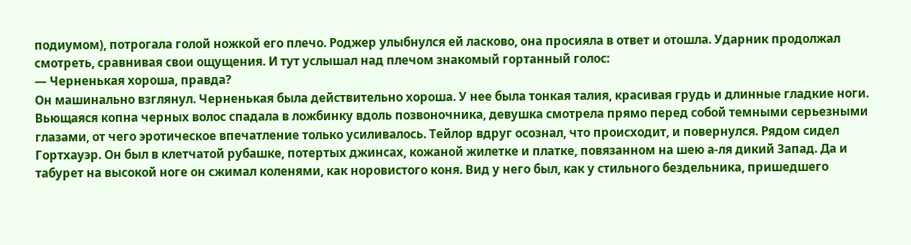подиумом), потрогала голой ножкой его плечо. Роджер улыбнулся ей ласково, она просияла в ответ и отошла. Ударник продолжал смотреть, сравнивая свои ощущения. И тут услышал над плечом знакомый гортанный голос:
— Черненькая хороша, правда?
Он машинально взглянул. Черненькая была действительно хороша. У нее была тонкая талия, красивая грудь и длинные гладкие ноги. Вьющаяся копна черных волос спадала в ложбинку вдоль позвоночника, девушка смотрела прямо перед собой темными серьезными глазами, от чего эротическое впечатление только усиливалось. Тейлор вдруг осознал, что происходит, и повернулся. Рядом сидел Гортхауэр. Он был в клетчатой рубашке, потертых джинсах, кожаной жилетке и платке, повязанном на шею а-ля дикий Запад. Да и табурет на высокой ноге он сжимал коленями, как норовистого коня. Вид у него был, как у стильного бездельника, пришедшего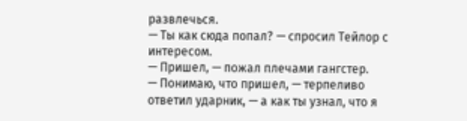развлечься.
— Ты как сюда попал? — спросил Тейлор с интересом.
— Пришел, — пожал плечами гангстер.
— Понимаю, что пришел, — терпеливо ответил ударник, — а как ты узнал, что я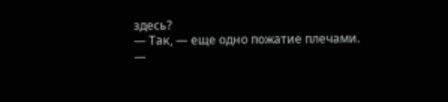здесь?
— Так, — еще одно пожатие плечами.
—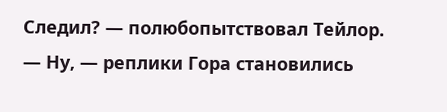Следил? — полюбопытствовал Тейлор.
— Ну, — реплики Гора становились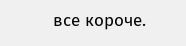все короче.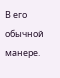В его обычной манере.